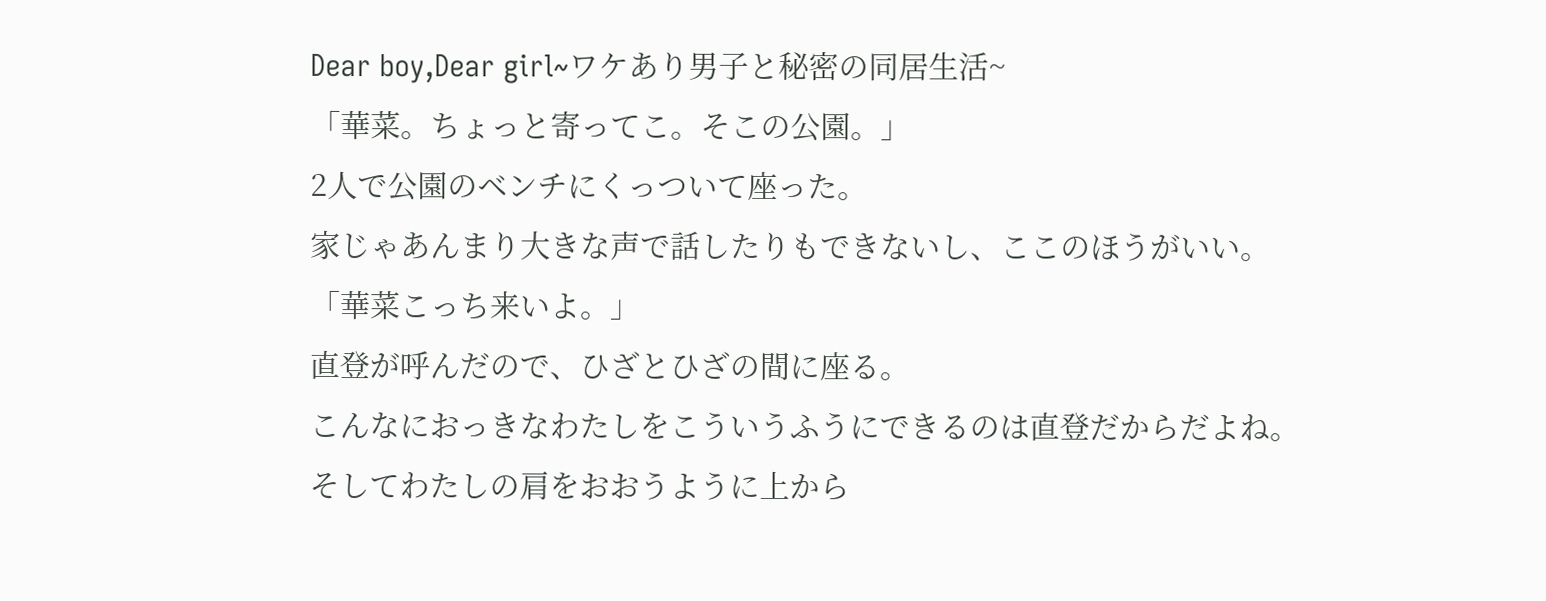Dear boy,Dear girl~ワケあり男子と秘密の同居生活~
「華菜。ちょっと寄ってこ。そこの公園。」
2人で公園のベンチにくっついて座った。
家じゃあんまり大きな声で話したりもできないし、ここのほうがいい。
「華菜こっち来いよ。」
直登が呼んだので、ひざとひざの間に座る。
こんなにおっきなわたしをこういうふうにできるのは直登だからだよね。
そしてわたしの肩をおおうように上から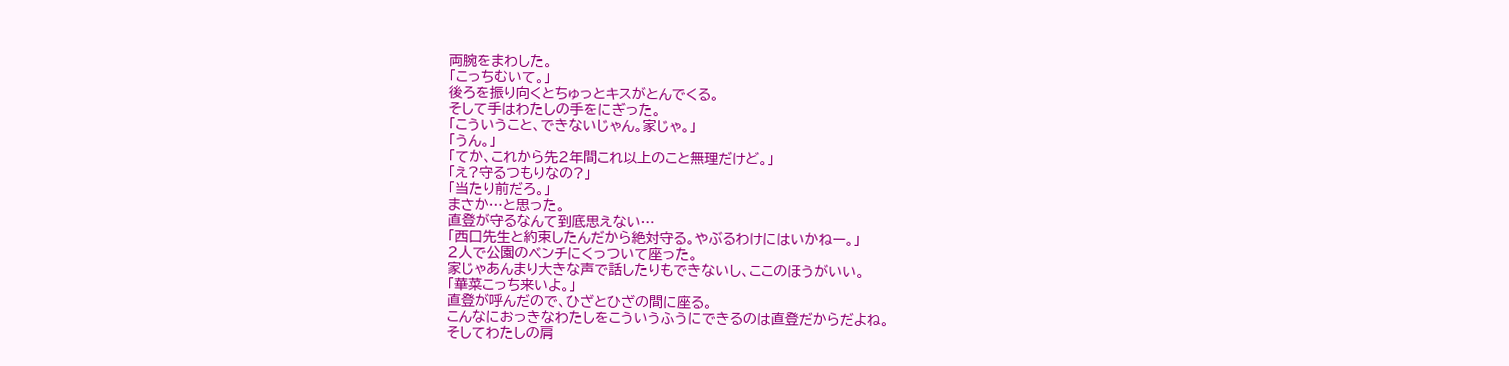両腕をまわした。
「こっちむいて。」
後ろを振り向くとちゅっとキスがとんでくる。
そして手はわたしの手をにぎった。
「こういうこと、できないじゃん。家じゃ。」
「うん。」
「てか、これから先2年間これ以上のこと無理だけど。」
「え?守るつもりなの?」
「当たり前だろ。」
まさか…と思った。
直登が守るなんて到底思えない…
「西口先生と約束したんだから絶対守る。やぶるわけにはいかねー。」
2人で公園のベンチにくっついて座った。
家じゃあんまり大きな声で話したりもできないし、ここのほうがいい。
「華菜こっち来いよ。」
直登が呼んだので、ひざとひざの間に座る。
こんなにおっきなわたしをこういうふうにできるのは直登だからだよね。
そしてわたしの肩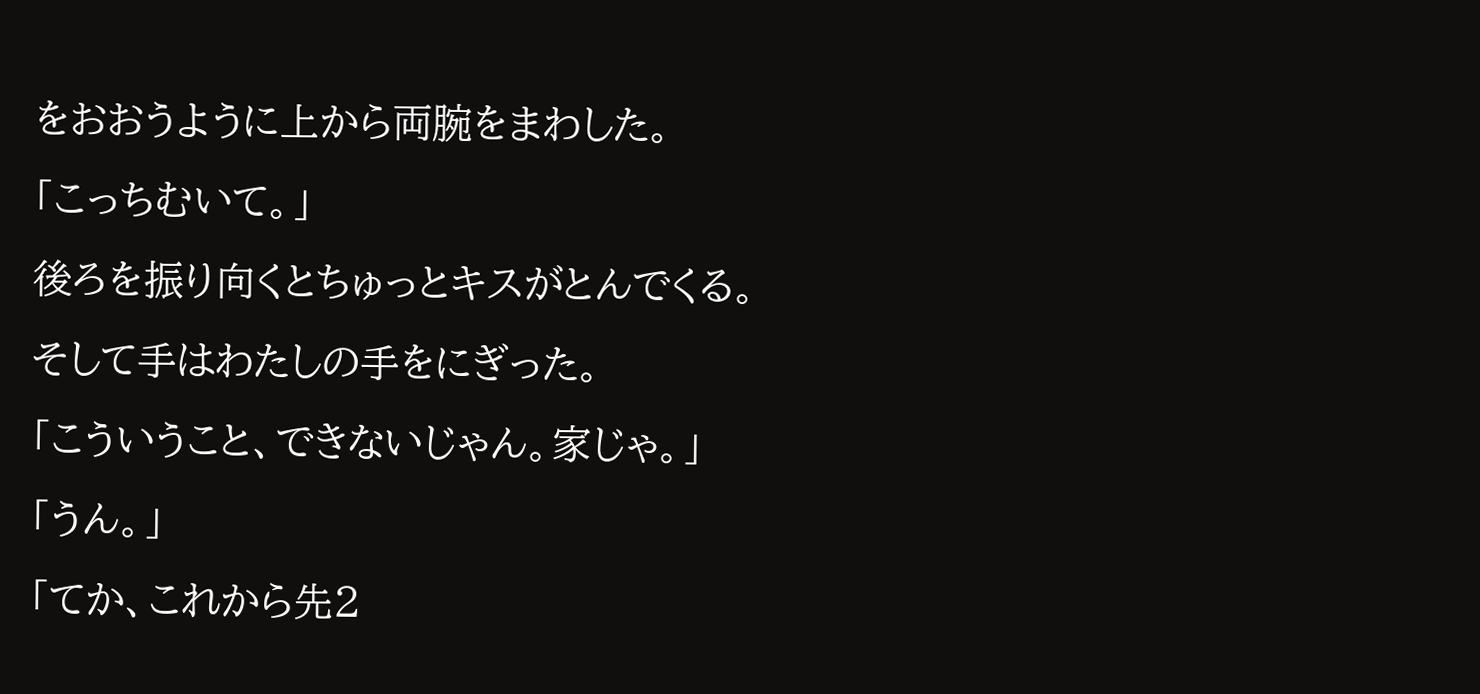をおおうように上から両腕をまわした。
「こっちむいて。」
後ろを振り向くとちゅっとキスがとんでくる。
そして手はわたしの手をにぎった。
「こういうこと、できないじゃん。家じゃ。」
「うん。」
「てか、これから先2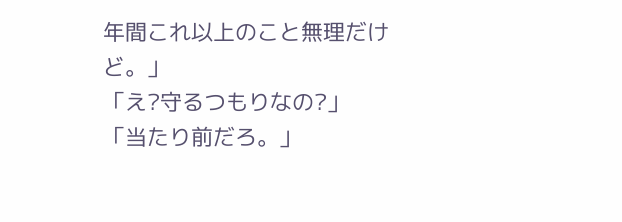年間これ以上のこと無理だけど。」
「え?守るつもりなの?」
「当たり前だろ。」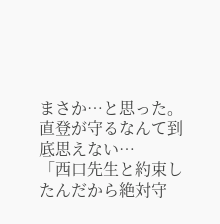まさか…と思った。
直登が守るなんて到底思えない…
「西口先生と約束したんだから絶対守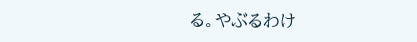る。やぶるわけ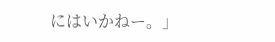にはいかねー。」